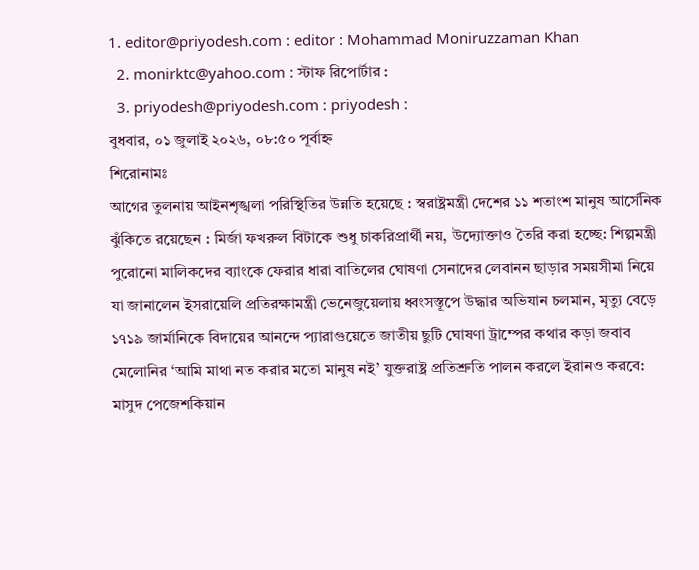1. editor@priyodesh.com : editor : Mohammad Moniruzzaman Khan
  2. monirktc@yahoo.com : স্টাফ রিপোর্টার :
  3. priyodesh@priyodesh.com : priyodesh :
বুধবার, ০১ জুলাই ২০২৬, ০৮:৫০ পূর্বাহ্ন
শিরোনামঃ
আগের তুলনায় আইনশৃঙ্খলা পরিস্থিতির উন্নতি হয়েছে : স্বরাষ্ট্রমন্ত্রী দেশের ১১ শতাংশ মানুষ আর্সেনিক ঝুঁকিতে রয়েছেন : মির্জা ফখরুল বিটাকে শুধু চাকরিপ্রার্থী নয়, উদ্যোক্তাও তৈরি করা হচ্ছে: শিল্পমন্ত্রী পুরোনো মালিকদের ব্যাংকে ফেরার ধারা বাতিলের ঘোষণা সেনাদের লেবানন ছাড়ার সময়সীমা নিয়ে যা জানালেন ইসরায়েলি প্রতিরক্ষামন্ত্রী ভেনেজুয়েলায় ধ্বংসস্তূপে উদ্ধার অভিযান চলমান, মৃত্যু বেড়ে ১৭১৯ জার্মানিকে বিদায়ের আনন্দে প্যারাগুয়েতে জাতীয় ছুটি ঘোষণা ট্রাম্পের কথার কড়া জবাব মেলোনির ‘আমি মাথা নত করার মতো মানুষ নই’ যুক্তরাষ্ট্র প্রতিশ্রুতি পালন করলে ইরানও করবে: মাসুদ পেজেশকিয়ান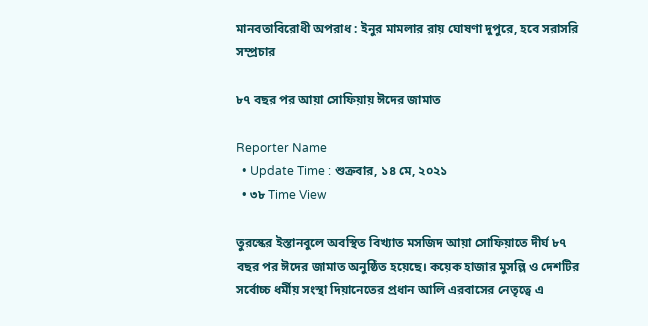মানবতাবিরোধী অপরাধ : ইনুর মামলার রায় ঘোষণা দুপুরে, হবে সরাসরি সম্প্রচার

৮৭ বছর পর আয়া সোফিয়ায় ঈদের জামাত

Reporter Name
  • Update Time : শুক্রবার, ১৪ মে, ২০২১
  • ৩৮ Time View

তুরস্কের ইস্তানবুলে অবস্থিত বিখ্যাত মসজিদ আয়া সোফিয়াতে দীর্ঘ ৮৭ বছর পর ঈদের জামাত অনুষ্ঠিত হয়েছে। কয়েক হাজার মুসল্লি ও দেশটির সর্বোচ্চ ধর্মীয় সংস্থা দিয়ানেতের প্রধান আলি এরবাসের নেতৃত্বে এ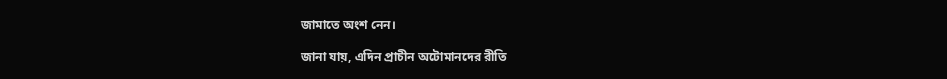জামাতে অংশ নেন।

জানা যায়, এদিন প্রাচীন অটোমানদের রীতি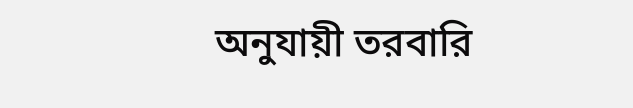অনুযায়ী তরবারি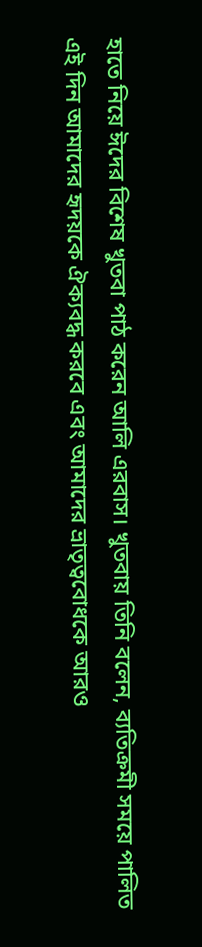হাতে নিয়ে ঈদের বিশেষ খুতবা পাঠ করেন আলি এরবাস। খুতবায় তিনি বলেন, ব্যতিক্রমী সময়ে পালিত এই দিন আমাদের হৃদয়কে ঐক্যবদ্ধ করবে এবং আমাদের ভ্রাতৃত্ববোধকে আরও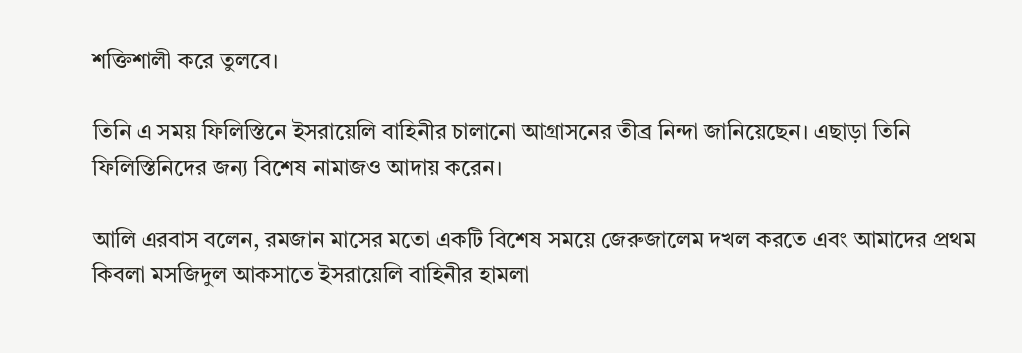শক্তিশালী করে তুলবে।

তিনি এ সময় ফিলিস্তিনে ইসরায়েলি বাহিনীর চালানো আগ্রাসনের তীব্র নিন্দা জানিয়েছেন। এছাড়া তিনি ফিলিস্তিনিদের জন্য বিশেষ নামাজও আদায় করেন।

আলি এরবাস বলেন, রমজান মাসের মতো একটি বিশেষ সময়ে জেরুজালেম দখল করতে এবং আমাদের প্রথম কিবলা মসজিদুল আকসাতে ইসরায়েলি বাহিনীর হামলা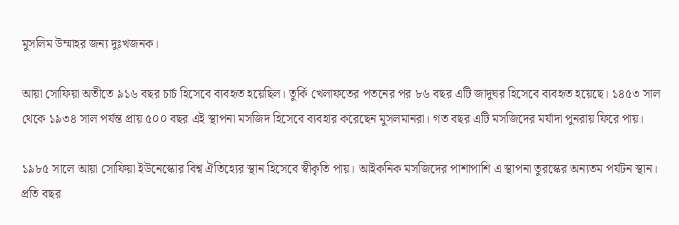মুসলিম উম্মাহর জন্য দুঃখজনক।

আয়া সোফিয়া অতীতে ৯১৬ বছর চার্চ হিসেবে ব্যবহৃত হয়েছিল। তুর্কি খেলাফতের পতনের পর ৮৬ বছর এটি জাদুঘর হিসেবে ব্যবহৃত হয়েছে। ১৪৫৩ সাল থেকে ১৯৩৪ সাল পর্যন্ত প্রায় ৫০০ বছর এই স্থাপনা মসজিদ হিসেবে ব্যবহার করেছেন মুসলমানরা। গত বছর এটি মসজিদের মর্যাদা পুনরায় ফিরে পায়।

১৯৮৫ সালে আয়া সোফিয়া ইউনেস্কোর বিশ্ব ঐতিহ্যের স্থান হিসেবে স্বীকৃতি পায়। আইকনিক মসজিদের পাশাপাশি এ স্থাপনা তুরস্কের অন্যতম পর্যটন স্থান। প্রতি বছর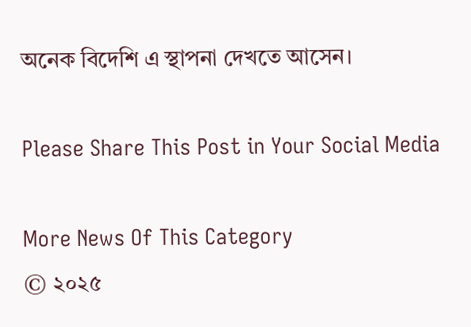অনেক বিদেশি এ স্থাপনা দেখতে আসেন।

Please Share This Post in Your Social Media

More News Of This Category
© ২০২৫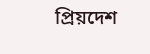প্রিয়দেশ